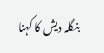بنگلہ دیش کا کہنا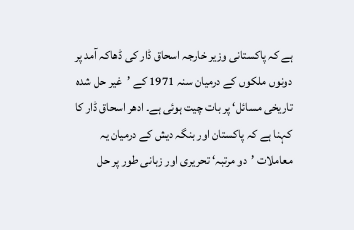ہے کہ پاکستانی وزیر خارجہ اسحاق ڈار کی ڈھاکہ آمد پر دونوں ملکوں کے درمیان سنہ 1971 کے ’غیر حل شدہ تاریخی مسائل‘ پر بات چیت ہوئی ہے۔ ادھر اسحاق ڈار کا کہنا ہے کہ پاکستان اور بنگہ دیش کے درمیان یہ معاملات ’دو مرتبہ‘ تحریری اور زبانی طور پر حل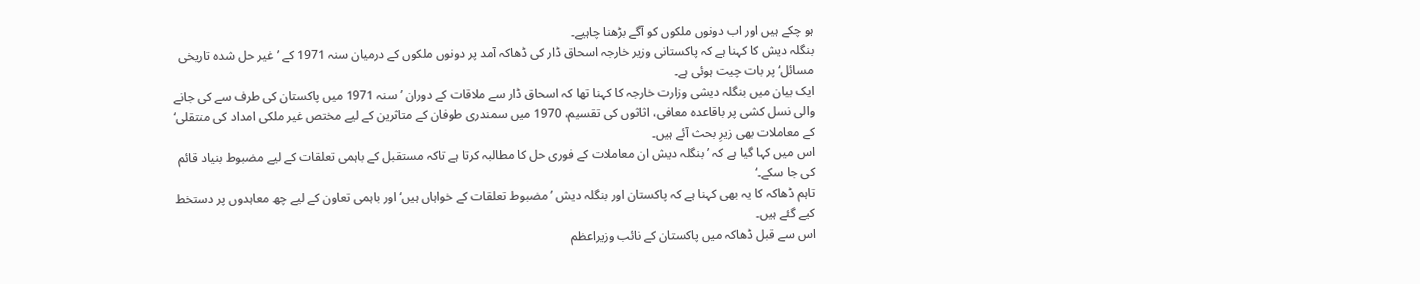ہو چکے ہیں اور اب دونوں ملکوں کو آگے بڑھنا چاہیے۔
بنگلہ دیش کا کہنا ہے کہ پاکستانی وزیر خارجہ اسحاق ڈار کی ڈھاکہ آمد پر دونوں ملکوں کے درمیان سنہ 1971 کے ’غیر حل شدہ تاریخی مسائل‘ پر بات چیت ہوئی ہے۔
ایک بیان میں بنگلہ دیشی وزارت خارجہ کا کہنا تھا کہ اسحاق ڈار سے ملاقات کے دوران ’سنہ 1971 میں پاکستان کی طرف سے کی جانے والی نسل کشی پر باقاعدہ معافی، اثاثوں کی تقسیم، 1970 میں سمندری طوفان کے متاثرین کے لیے مختص غیر ملکی امداد کی منتقلی‘ کے معاملات بھی زیرِ بحث آئے ہیں۔
اس میں کہا گیا ہے کہ ’بنگلہ دیش ان معاملات کے فوری حل کا مطالبہ کرتا ہے تاکہ مستقبل کے باہمی تعلقات کے لیے مضبوط بنیاد قائم کی جا سکے۔‘
تاہم ڈھاکہ کا یہ بھی کہنا ہے کہ پاکستان اور بنگلہ دیش ’مضبوط تعلقات کے خواہاں ہیں‘ اور باہمی تعاون کے لیے چھ معاہدوں پر دستخط کیے گئے ہیں۔
اس سے قبل ڈھاکہ میں پاکستان کے نائب وزیراعظم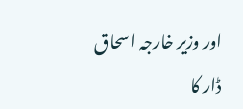اور وزیر خارجہ اسحاق ڈار کا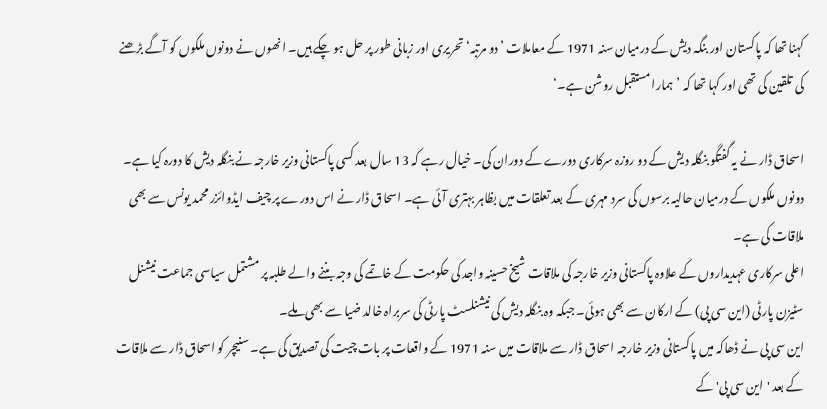کہنا تھا کہ پاکستان اور بنگہ دیش کے درمیان سنہ 1971 کے معاملات ’دو مرتبہ‘ تحریری اور زبانی طور پر حل ہو چکے ہیں۔ انھوں نے دونوں ملکوں کو آگے بڑھنے کی تلقین کی تھی اور کہا تھا کہ ’ہمارا مستقبل روشن ہے۔‘

اسحاق ڈار نے یہ گفتگو بنگلہ دیش کے دو روزہ سرکاری دورے کے دوران کی۔ خیال رہے کہ 13 سال بعد کسی پاکستانی وزیر خارجہ نے بنگلہ دیش کا دورہ کیا ہے۔
دونوں ملکوں کے درمیان حالیہ برسوں کی سرد مہری کے بعد تعلقات میں بظاہر بہتری آئی ہے۔ اسحاق ڈار نے اس دورے پر چیف ایڈوائزر محمد یونس سے بھی ملاقات کی ہے۔
اعلی سرکاری عہدیداروں کے علاوہ پاکستانی وزیر خارجہ کی ملاقات شیخ حسینہ واجد کی حکومت کے خاتمے کی وجہ بننے والے طلبہ پر مشتمل سیاسی جماعت نیشنل سٹیزن پارٹی (این سی پی) کے ارکان سے بھی ہوئی۔ جبکہ وہ بنگلہ دیش کی نیشنلسٹ پارٹی کی سربراہ خالد ضیا سے بھی ملے۔
این سی پی نے ڈھاکہ میں پاکستانی وزیر خارجہ اسحاق ڈار سے ملاقات میں سنہ 1971 کے واقعات پر بات چیت کی تصدیق کی ہے۔ سنیچر کو اسحاق ڈار سے ملاقات کے بعد 'این سی پی' کے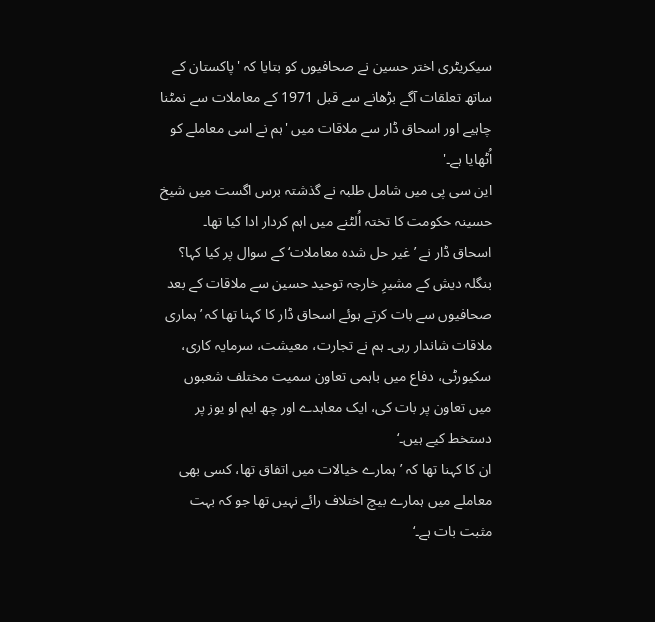سیکریٹری اختر حسین نے صحافیوں کو بتایا کہ 'پاکستان کے ساتھ تعلقات آگے بڑھانے سے قبل 1971 کے معاملات سے نمٹنا چاہیے اور اسحاق ڈار سے ملاقات میں 'ہم نے اسی معاملے کو اُٹھایا ہے۔'
این سی پی میں شامل طلبہ نے گذشتہ برس اگست میں شیخ حسینہ حکومت کا تختہ اُلٹنے میں اہم کردار ادا کیا تھا۔
اسحاق ڈار نے ’غیر حل شدہ معاملات‘ کے سوال پر کیا کہا؟
بنگلہ دیش کے مشیرِ خارجہ توحید حسین سے ملاقات کے بعد صحافیوں سے بات کرتے ہوئے اسحاق ڈار کا کہنا تھا کہ ’ہماری ملاقات شاندار رہی۔ ہم نے تجارت، معیشت، سرمایہ کاری، سکیورٹی، دفاع میں باہمی تعاون سمیت مختلف شعبوں میں تعاون پر بات کی، ایک معاہدے اور چھ ایم او یوز پر دستخط کیے ہیں۔‘
ان کا کہنا تھا کہ ’ہمارے خیالات میں اتفاق تھا، کسی بھی معاملے میں ہمارے بیچ اختلاف رائے نہیں تھا جو کہ بہت مثبت بات ہے۔‘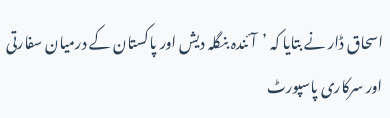اسحاق ڈار نے بتایا کہ ’آئندہ بنگلہ دیش اور پاکستان کے درمیان سفارتی اور سرکاری پاسپورٹ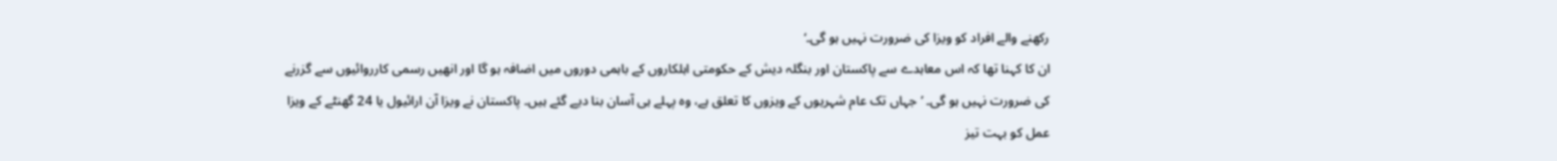رکھنے والے افراد کو ویزا کی ضرورت نہیں ہو گی۔‘
ان کا کہنا تھا کہ اس معاہدے سے پاکستان اور بنگلہ دیش کے حکومتی اہلکاروں کے باہمی دوروں میں اضافہ ہو گا اور انھیں رسمی کارروائیوں سے گزرنے کی ضرورت نہیں ہو گی۔ ’جہاں تک عام شہریوں کے ویزوں کا تعلق ہے، وہ پہلے ہی آسان بنا دیے گئے ہیں۔ پاکستان نے ویزا آن ارائیول یا 24 گھنٹے کے ویزا عمل کو بہت تیز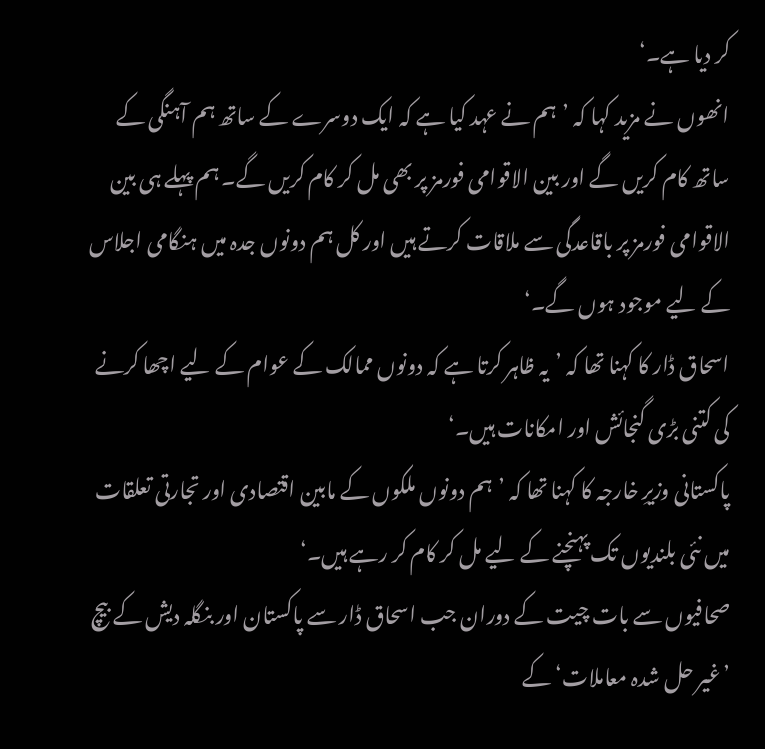کر دیا ہے۔‘
انھوں نے مزید کہا کہ ’ہم نے عہد کیا ہے کہ ایک دوسرے کے ساتھ ہم آہنگی کے ساتھ کام کریں گے اور بین الاقوامی فورمز پر بھی مل کر کام کریں گے۔ ہم پہلے ہی بین الاقوامی فورمز پر باقاعدگی سے ملاقات کرتے ہیں اور کل ہم دونوں جدہ میں ہنگامی اجلاس کے لیے موجود ہوں گے۔‘
اسحاق ڈار کا کہنا تھا کہ ’یہ ظاہر کرتا ہے کہ دونوں ممالک کے عوام کے لیے اچھا کرنے کی کتنی بڑی گنجائش اور امکانات ہیں۔‘
پاکستانی وزیرِ خارجہ کا کہنا تھا کہ ’ہم دونوں ملکوں کے مابین اقتصادی اور تجارتی تعلقات میں نئی بلندیوں تک پہنچنے کے لیے مل کر کام کر رہے ہیں۔‘
صحافیوں سے بات چیت کے دوران جب اسحاق ڈار سے پاکستان اور بنگلہ دیش کے بیچ ’غیر حل شدہ معاملات‘ کے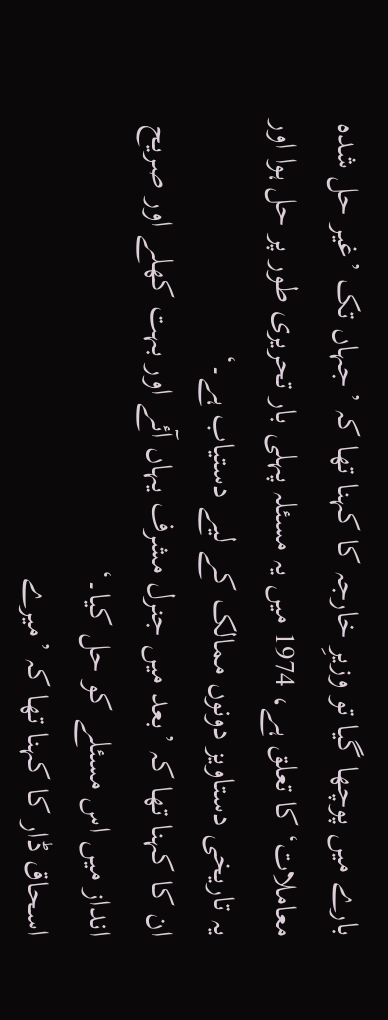بارے میں پوچھا گیا تو وزیرِ خارجہ کا کہنا تھا کہ ’جہاں تک ’غیر حل شدہ معاملات‘ کا تعلق ہے، 1974 میں یہ مسئلہ پہلی بار تحریری طور پر حل ہوا اور یہ تاریخی دستاویز دونوں ممالک کے لیے دستیاب ہے۔‘
ان کا کہنا تھا کہ ’بعد میں جنرل مشرف یہاں آئے اور بہت کھلے اور صریح انداز میں اس مسئلے کو حل کیا۔‘
اسحاق ڈار کا کہنا تھا کہ ’میرے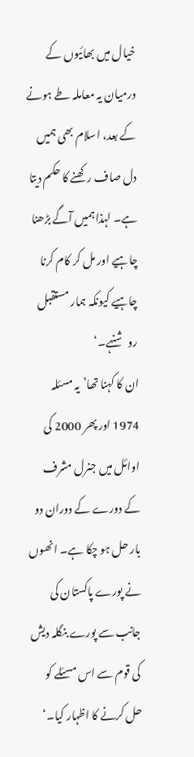خیال میں بھائیوں کے درمیان یہ معاملہ طے ہونے کے بعد، اسلام بھی ہمیں دل صاف رکھنے کا حکم دیتا ہے۔ لہذا ہمیں آگے بڑھنا چاہیے اور مل کر کام کرنا چاہیے کیونکہ ہمار مستقبل روشنہے۔‘
ان کا کہنا تھا’یہ مسئلہ 1974 اور پھر 2000 کی اوائل میں جنرل مشرف کے دورے کے دوران دو بار حل ہو چکا ہے۔ انھوں نے پورے پاکستان کی جانب سے پورے بنگلہ دیش کی قوم سے اس مسئلے کو حل کرنے کا اظہار کیا۔‘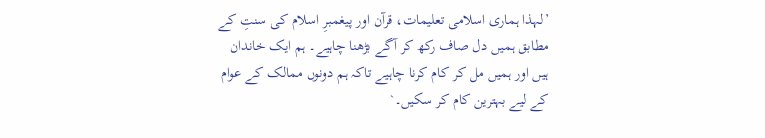’لہذا ہماری اسلامی تعلیمات، قرآن اور پیغمبرِ اسلام کی سنتِ کے مطابق ہمیں دل صاف رکھ کر آگے بڑھنا چاہیے۔ ہم ایک خاندان ہیں اور ہمیں مل کر کام کرنا چاہیے تاکہ ہم دونوں ممالک کے عوام کے لیے بہترین کام کر سکیں۔`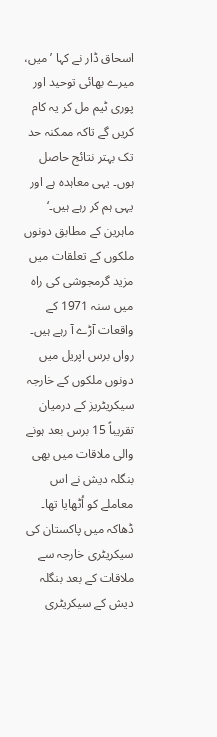اسحاق ڈار نے کہا ’میں، میرے بھائی توحید اور پوری ٹیم مل کر یہ کام کریں گے تاکہ ممکنہ حد تک بہتر نتائج حاصل ہوں۔ یہی معاہدہ ہے اور یہی ہم کر رہے ہیں۔‘
ماہرین کے مطابق دونوں ملکوں کے تعلقات میں مزید گرمجوشی کی راہ میں سنہ 1971 کے واقعات آڑے آ رہے ہیں۔
رواں برس اپریل میں دونوں ملکوں کے خارجہ سیکریٹریز کے درمیان تقریباً 15 برس بعد ہونے والی ملاقات میں بھی بنگلہ دیش نے اس معاملے کو اُٹھایا تھا۔
ڈھاکہ میں پاکستان کی سیکریٹری خارجہ سے ملاقات کے بعد بنگلہ دیش کے سیکریٹری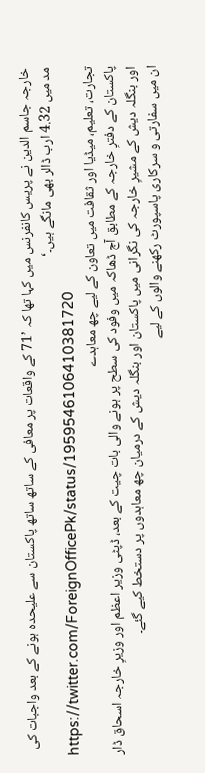خارجہ جاسم الدین نے پریس کانفرنس میں کہا تھا کہ ’71 کے واقعات پر معافی کے ساتھ ساتھ پاکستان سے علیحدہ ہونے کے بعد واجبات کی مد میں 4.32 ارب ڈالر بھی مانگے ہیں۔‘
https://twitter.com/ForeignOfficePk/status/1959546106410381720
تجارت، تعلیم، میڈیا اور ثقافت میں تعاون کے لیے چھ معاہدے
پاکستان کے دفترِ خارجہ کے مطابق آج ڈھاکہ میں وفود کی سطح پر ہونے والی بات چیت کے بعد، ڈپٹی وزیر اعظم اور وزیرِ خارجہ اسحاق ڈار اور بنگلہ دیش کے مشیرِ خارجہ کی نگرانی میں پاکستان اور بنگلہ دیش کے درمیان چھ معاہدوں پر دستخط کیے گئے۔
ان میں سفارتی و سرکاری پاسپورٹ رکھنے والوں کے لیے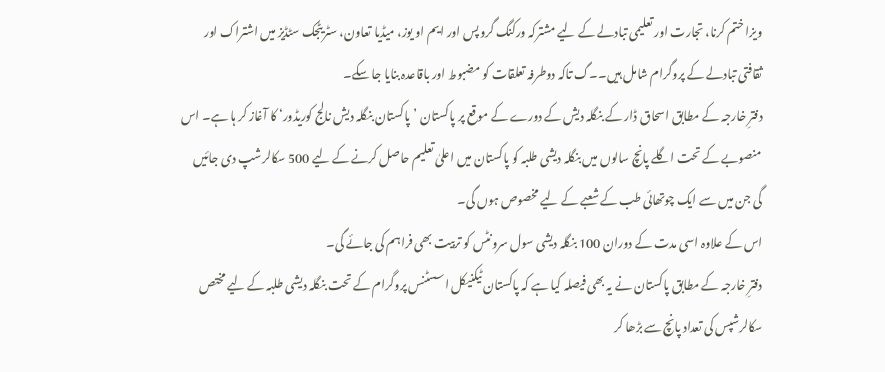ویزا ختم کرنا، تجارت اور تعلیمی تبادلے کے لیے مشترکہ ورکنگ گروپس اور ایم او یوز، میڈیا تعاون، سٹریٹجک سٹڈیز میں اشتراک اور ثقافتی تبادلے کے پروگرام شامل ہیں۔۔گ تاکہ دوطرفہ تعلقات کو مضبوط اور باقاعدہ بنایا جا سکے۔
دفترِ خارجہ کے مطابق اسحاق ڈار کے بنگلہ دیش کے دورے کے موقع پر پاکستان ’پاکستان بنگلہ دیش نالج کوریڈور‘ کا آغاز کر ہا ہے۔ اس منصوبے کے تحت اگلے پانچ سالوں میں بنگلہ دیشی طلبہ کو پاکستان میں اعلیٰ تعلیم حاصل کرنے کے لیے 500 سکالرشپ دی جائیں گی جن میں سے ایک چوتھائی طب کے شعبے کے لیے مخصوص ہوں گی۔
اس کے علاوہ اسی مدت کے دوران 100 بنگلہ دیشی سول سرونٹس کو تربیت بھی فراہم کی جائے گی۔
دفترِ خارجہ کے مطابق پاکستان نے یہ بھی فیصلہ کیا ہے کہ پاکستان ٹیکنیکل اسسٹنس پروگرام کے تحت بنگلہ دیشی طلبہ کے لیے مختص سکالرشپس کی تعداد پانچ سے بڑھا کر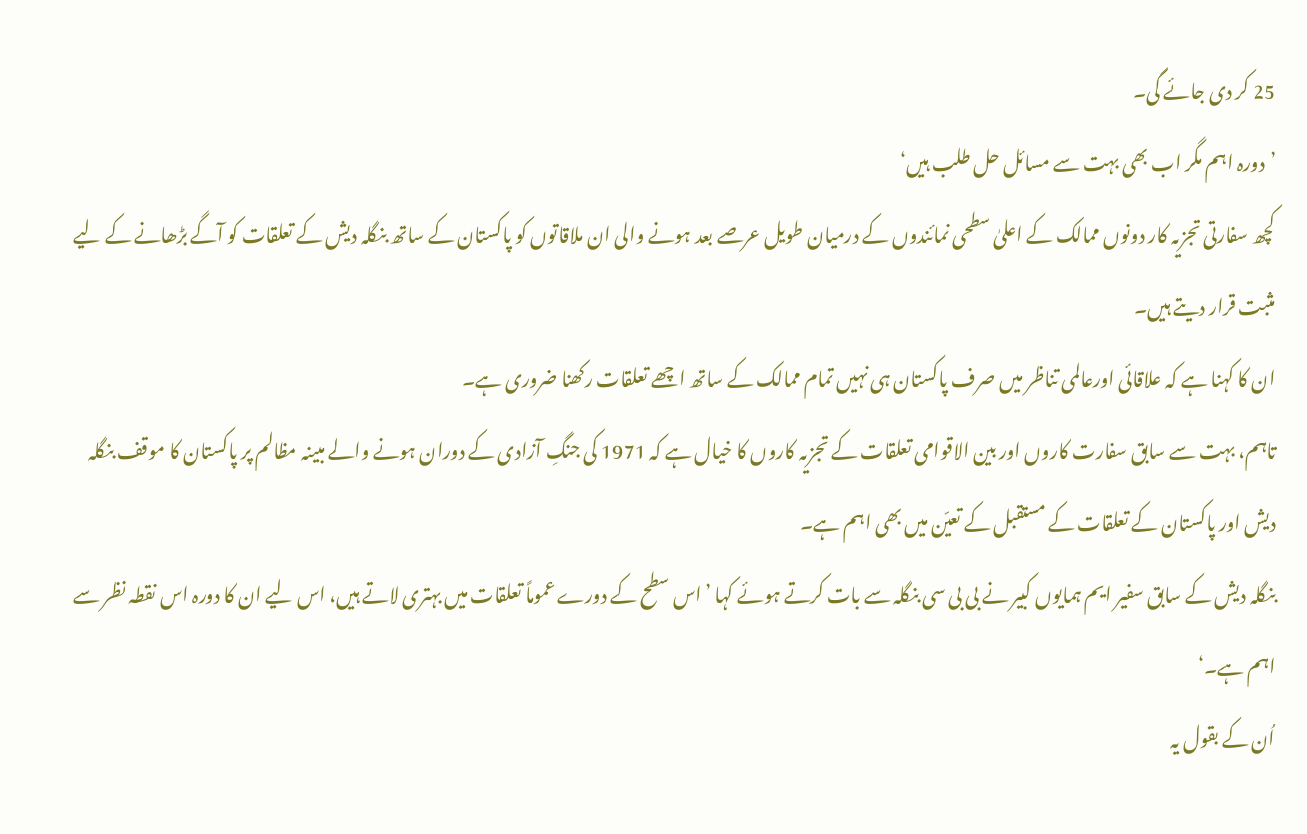25 کر دی جائے گی۔
’دورہ اہم مگر اب بھی بہت سے مسائل حل طلب ہیں‘
کچھ سفارتی تجزیہ کار دونوں ممالک کے اعلیٰ سطحی نمائندوں کے درمیان طویل عرصے بعد ہونے والی ان ملاقاتوں کو پاکستان کے ساتھ بنگلہ دیش کے تعلقات کو آگے بڑھانے کے لیے مثبت قرار دیتے ہیں۔
ان کا کہنا ہے کہ علاقائی اورعالمی تناظر میں صرف پاکستان ہی نہیں تمام ممالک کے ساتھ اچھے تعلقات رکھنا ضروری ہے۔
تاہم، بہت سے سابق سفارت کاروں اور بین الاقوامی تعلقات کے تجزیہ کاروں کا خیال ہے کہ 1971 کی جنگِ آزادی کے دوران ہونے والے مبینہ مظالم پر پاکستان کا موقف بنگلہ دیش اور پاکستان کے تعلقات کے مستقبل کے تعیّن میں بھی اہم ہے۔
بنگلہ دیش کے سابق سفیر ایم ہمایوں کبیر نے بی بی سی بنگلہ سے بات کرتے ہوئے کہا ’اس سطح کے دورے عموماً تعلقات میں بہتری لاتے ہیں، اس لیے ان کا دورہ اس نقطہ نظر سے اہم ہے۔‘
اُن کے بقول یہ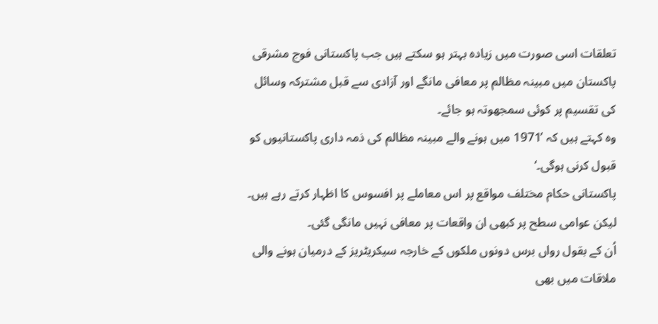تعلقات اسی صورت میں زیادہ بہتر ہو سکتے ہیں جب پاکستانی فوج مشرقی پاکستان میں مبینہ مظالم پر معافی مانگے اور آزادی سے قبل مشترکہ وسائل کی تقسیم پر کوئی سمجھوتہ ہو جائے۔
وہ کہتے ہیں کہ ’1971 میں ہونے والے مبینہ مظالم کی ذمہ داری پاکستانیوں کو قبول کرنی ہوگی۔‘
پاکستانی حکام مختلف مواقع پر اس معاملے پر افسوس کا اظہار کرتے رہے ہیں۔ لیکن عوامی سطح پر کبھی ان واقعات پر معافی نہیں مانگی گئی۔
اُن کے بقول رواں برس دونوں ملکوں کے خارجہ سیکریٹریز کے درمیان ہونے والی ملاقات میں بھی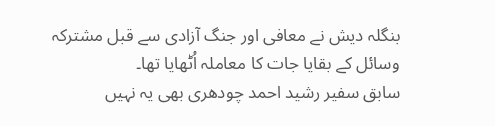بنگلہ دیش نے معافی اور جنگ آزادی سے قبل مشترکہ وسائل کے بقایا جات کا معاملہ اُٹھایا تھا۔
سابق سفیر رشید احمد چودھری بھی یہ نہیں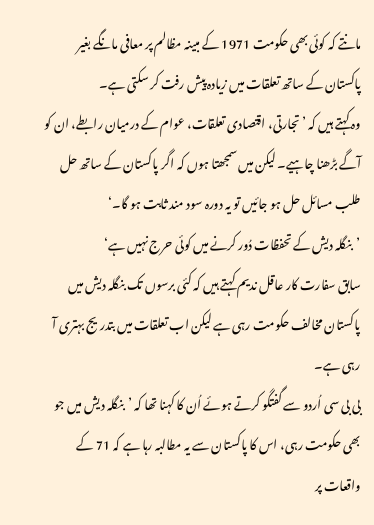مانتے کہ کوئی بھی حکومت 1971 کے مبینہ مظالم پر معافی مانگے بغیر پاکستان کے ساتھ تعلقات میں زیادہ پیش رفت کر سکتی ہے۔
وہ کہتے ہیں کہ ’تجارتی، اقتصادی تعلقات، عوام کے درمیان رابطے، ان کو آگے بڑھنا چاہیے۔ لیکن میں سمجھتا ہوں کہ اگر پاکستان کے ساتھ حل طلب مسائل حل ہو جائیں تو یہ دورہ سود مند ثابت ہو گا۔‘
’بنگلہ دیش کے تحفظات دُور کرنے میں کوئی حرج نہیں ہے‘
سابق سفارت کار عاقل ندیم کہتے ہیں کہ کئی برسوں تک بنگلہ دیش میں پاکستان مخالف حکومت رہی ہے لیکن اب تعلقات میں بتدریج بہتری آ رہی ہے۔
بی بی سی اُردو سے گفتگو کرتے ہوئے اُن کا کہنا تھا کہ ’بنگلہ دیش میں جو بھی حکومت رہی، اس کا پاکستان سے یہ مطالبہ رہا ہے کہ 71 کے واقعات پر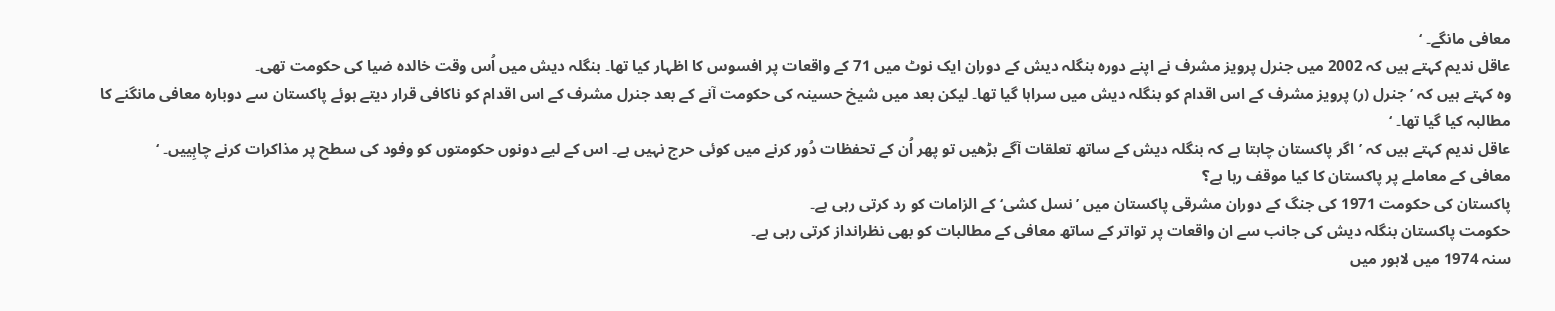معافی مانگے۔ ‘
عاقل ندیم کہتے ہیں کہ 2002 میں جنرل پرویز مشرف نے اپنے دورہ بنگلہ دیش کے دوران ایک نوٹ میں 71 کے واقعات پر افسوس کا اظہار کیا تھا۔ بنگلہ دیش میں اُس وقت خالدہ ضیا کی حکومت تھی۔
وہ کہتے ہیں کہ ’جنرل (ر) پرویز مشرف کے اس اقدام کو بنگلہ دیش میں سراہا گیا تھا۔ لیکن بعد میں شیخ حسینہ کی حکومت آنے کے بعد جنرل مشرف کے اس اقدام کو ناکافی قرار دیتے ہوئے پاکستان سے دوبارہ معافی مانگنے کا مطالبہ کیا گیا تھا۔ ‘
عاقل ندیم کہتے ہیں کہ ’اگر پاکستان چاہتا ہے کہ بنگلہ دیش کے ساتھ تعلقات آگے بڑھیں تو پھر اُن کے تحفظات دُور کرنے میں کوئی حرج نہیں ہے۔ اس کے لیے دونوں حکومتوں کو وفود کی سطح پر مذاکرات کرنے چاہِییں۔ ‘
معافی کے معاملے پر پاکستان کا کیا موقف رہا ہے؟
پاکستان کی حکومت 1971 کی جنگ کے دوران مشرقی پاکستان میں ’نسل کشی‘ کے الزامات کو رد کرتی رہی ہے۔
حکومت پاکستان بنگلہ دیش کی جانب سے ان واقعات پر تواتر کے ساتھ معافی کے مطالبات کو بھی نظرانداز کرتی رہی ہے۔
سنہ 1974 میں لاہور میں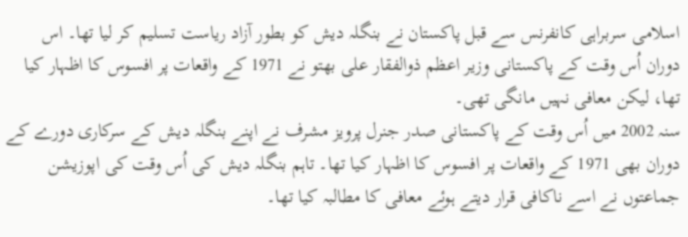اسلامی سربراہی کانفرنس سے قبل پاکستان نے بنگلہ دیش کو بطور آزاد ریاست تسلیم کر لیا تھا۔ اس دوران اُس وقت کے پاکستانی وزیر اعظم ذوالفقار علی بھتو نے 1971 کے واقعات پر افسوس کا اظہار کیا تھا، لیکن معافی نہیں مانگی تھی۔
سنہ 2002 میں اُس وقت کے پاکستانی صدر جنرل پرویز مشرف نے اپنے بنگلہ دیش کے سرکاری دورے کے دوران بھی 1971 کے واقعات پر افسوس کا اظہار کیا تھا۔ تاہم بنگلہ دیش کی اُس وقت کی اپوزیشن جماعتوں نے اسے ناکافی قرار دیتے ہوئے معافی کا مطالبہ کیا تھا۔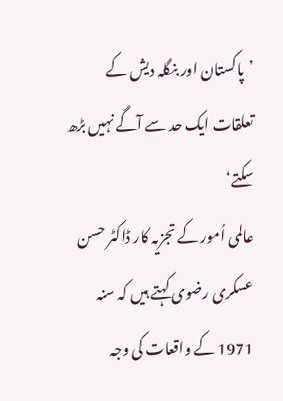’پاکستان اور بنگلہ دیش کے تعلقات ایک حد سے آگے نہیں بڑھ سکتے‘
عالمی اُمور کے تجزیہ کار ڈاکٹر حسن عسکری رضوی کہتے ہیں کہ سنہ 1971 کے واقعات کی وجہ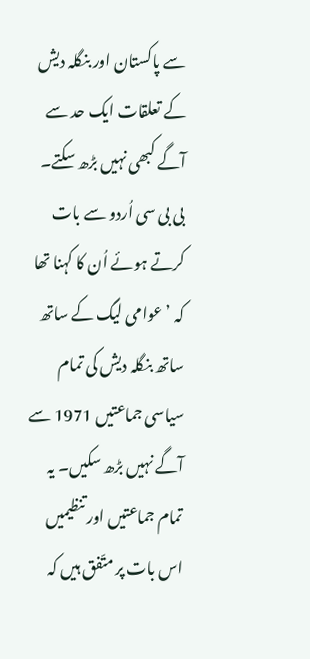سے پاکستان اور بنگلہ دیش کے تعلقات ایک حد سے آگے کبھی نہیں بڑھ سکتے۔
بی بی سی اُردو سے بات کرتے ہوئے اُن کا کہنا تھا کہ ’عوامی لیگ کے ساتھ ساتھ بنگلہ دیش کی تمام سیاسی جماعتیں 1971 سے آگے نہیں بڑھ سکیں۔ یہ تمام جماعتیں اور تنظیمیں اس بات پر متّفق ہیں کہ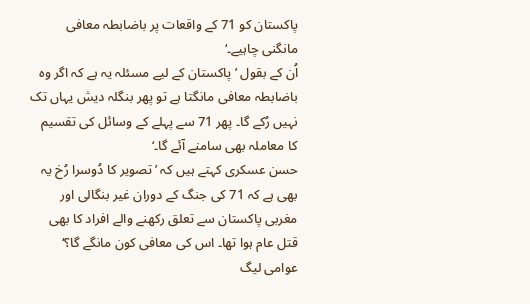پاکستان کو 71 کے واقعات پر باضابطہ معافی مانگنی چاہیے۔‘
اُن کے بقول ’پاکستان کے لیے مسئلہ یہ ہے کہ اگر وہ باضابطہ معافی مانگتا ہے تو پھر بنگلہ دیش یہاں تک نہیں رُکے گا۔ پھر 71 سے پہلے کے وسائل کی تقسیم کا معاملہ بھی سامنے آئے گا۔‘
حسن عسکری کہتے ہیں کہ ’تصویر کا دُوسرا رُخ یہ بھی ہے کہ 71 کی جنگ کے دوران غیر بنگالی اور مغربی پاکستان سے تعلق رکھنے والے افراد کا بھی قتل عام ہوا تھا۔ اس کی معافی کون مانگے گا؟‘
عوامی لیگ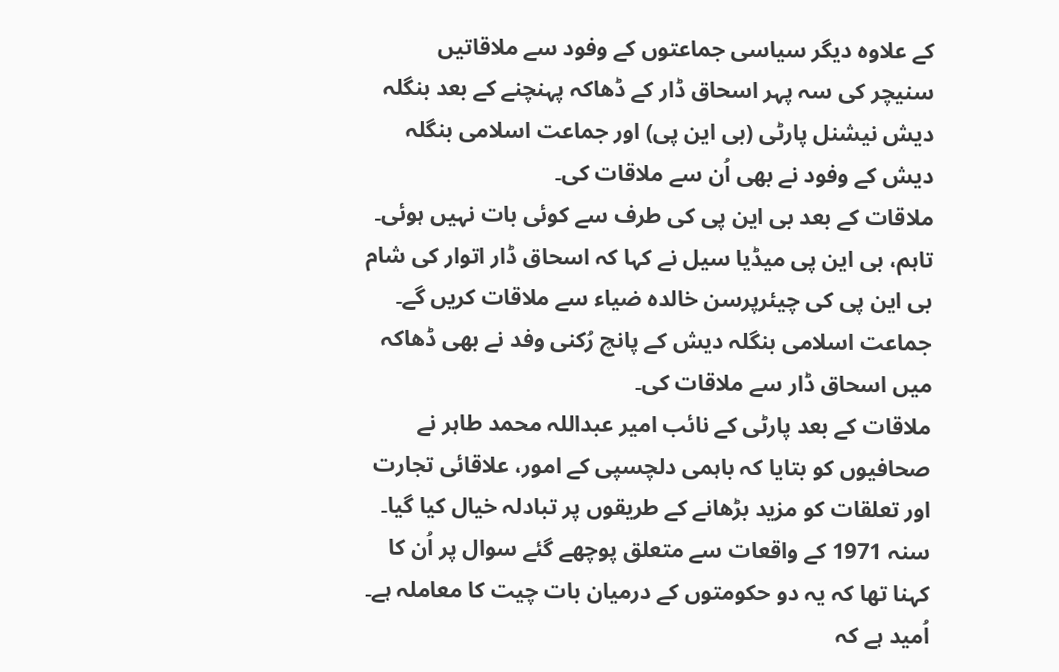کے علاوہ دیگر سیاسی جماعتوں کے وفود سے ملاقاتیں
سنیچر کی سہ پہر اسحاق ڈار کے ڈھاکہ پہنچنے کے بعد بنگلہ دیش نیشنل پارٹی (بی این پی) اور جماعت اسلامی بنگلہ دیش کے وفود نے بھی اُن سے ملاقات کی۔
ملاقات کے بعد بی این پی کی طرف سے کوئی بات نہیں ہوئی۔ تاہم، بی این پی میڈیا سیل نے کہا کہ اسحاق ڈار اتوار کی شام بی این پی کی چیئرپرسن خالدہ ضیاء سے ملاقات کریں گے۔
جماعت اسلامی بنگلہ دیش کے پانچ رُکنی وفد نے بھی ڈھاکہ میں اسحاق ڈار سے ملاقات کی۔
ملاقات کے بعد پارٹی کے نائب امیر عبداللہ محمد طاہر نے صحافیوں کو بتایا کہ باہمی دلچسپی کے امور، علاقائی تجارت اور تعلقات کو مزید بڑھانے کے طریقوں پر تبادلہ خیال کیا گیا۔
سنہ 1971 کے واقعات سے متعلق پوچھے گئے سوال پر اُن کا کہنا تھا کہ یہ دو حکومتوں کے درمیان بات چیت کا معاملہ ہے۔ اُمید ہے کہ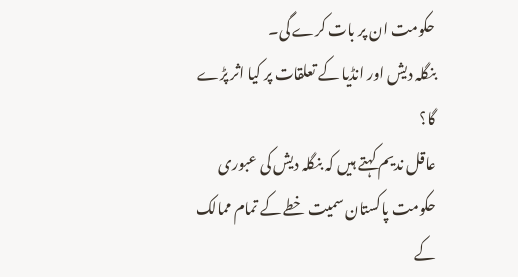حکومت ان پر بات کرے گی۔
بنگلہ دیش اور انڈیا کے تعلقات پر کیا اثر پڑے گا؟
عاقل ندیم کہتے ہیں کہ بنگلہ دیش کی عبوری حکومت پاکستان سمیت خطے کے تمام ممالک کے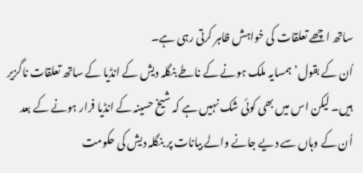ساتھ اچھے تعلقات کی خواہش ظاہر کرتی رہی ہے۔
اُن کے بقول’ ہمسایہ ملک ہونے کے ناطے بنگلہ دیش کے انڈیا کے ساتھ تعلقات ناگزیر ہیں۔ لیکن اس میں بھی کوئی شک نہیں ہے کہ شیخ حسینہ کے انڈیا فرار ہونے کے بعد اُن کے وہاں سے دیے جانے والے بیانات پر بنگلہ دیش کی حکومت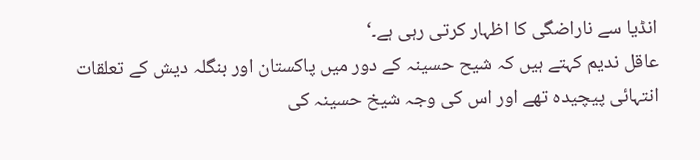انڈیا سے ناراضگی کا اظہار کرتی رہی ہے۔‘
عاقل ندیم کہتے ہیں کہ شیح حسینہ کے دور میں پاکستان اور بنگلہ دیش کے تعلقات انتہائی پیچیدہ تھے اور اس کی وجہ شیخ حسینہ کی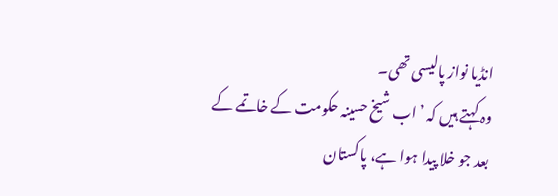انڈیا نواز پالیسی تھی۔
وہ کہتے ہیں کہ ’اب شیخ حسینہ حکومت کے خاتمے کے بعد جو خلا پیدا ہوا ہے، پاکستان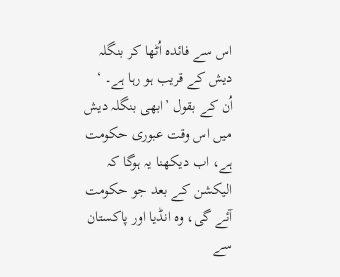اس سے فائدہ اُٹھا کر بنگلہ دیش کے قریب ہو رہا ہے۔ ‘
اُن کے بقول ’ابھی بنگلہ دیش میں اس وقت عبوری حکومت ہے، اب دیکھنا یہ ہوگا کہ الیکشن کے بعد جو حکومت آئے گی، وہ انڈیا اور پاکستان سے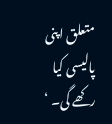متعلق اپنی پالیسی کیا رکھے گی۔ ‘